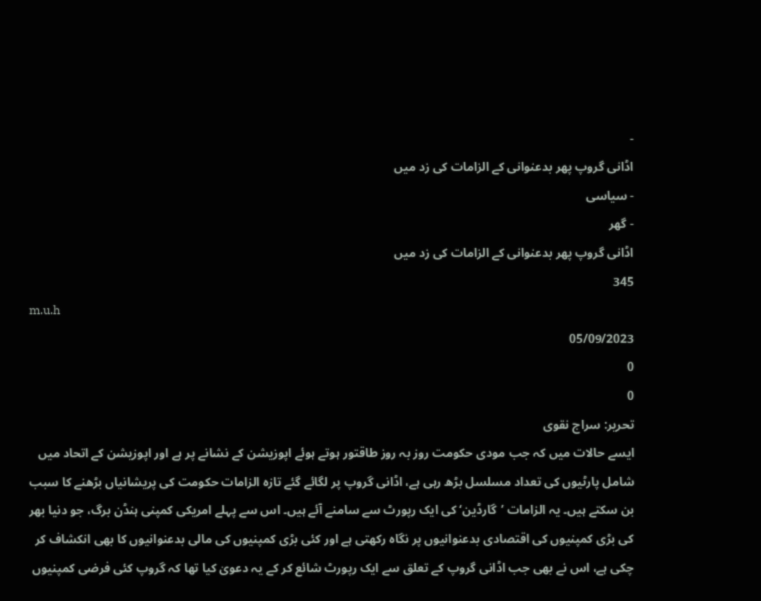-
اڈانی گروپ پھر بدعنوانی کے الزامات کی زد میں
- سیاسی
- گھر
اڈانی گروپ پھر بدعنوانی کے الزامات کی زد میں
345
m.u.h
05/09/2023
0
0
تحریر: سراج نقوی
ایسے حالات میں کہ جب مودی حکومت روز بہ روز طاقتور ہوتے ہوئے اپوزیشن کے نشانے پر ہے اور اپوزیشن کے اتحاد میں شامل پارٹیوں کی تعداد مسلسل بڑھ رہی ہے، اڈانی گروپ پر لگائے گئے تازہ الزامات حکومت کی پریشانیاں بڑھنے کا سبب بن سکتے ہیں۔ یہ الزامات ’گارڈین‘ کی ایک رپورٹ سے سامنے آئے ہیں۔ اس سے پہلے امریکی کمپنی ہنڈن برگ، جو دنیا بھر کی بڑی کمپنیوں کی اقتصادی بدعنوانیوں پر نگاہ رکھتی ہے اور کئی بڑی کمپنیوں کی مالی بدعنوانیوں کا بھی انکشاف کر چکی ہے، اس نے بھی جب اڈانی گروپ کے تعلق سے ایک رپورٹ شائع کر کے یہ دعویٰ کیا تھا کہ گروپ کئی فرضی کمپنیوں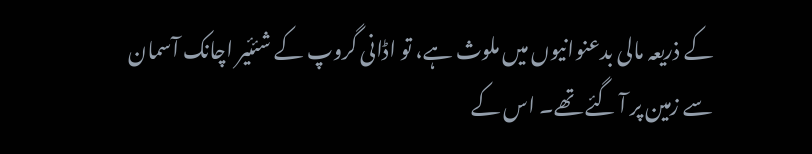کے ذریعہ مالی بدعنوانیوں میں ملوث ہے، تو اڈانی گروپ کے شئئیر اچانک آسمان سے زمین پر آ گئے تھے۔ اس کے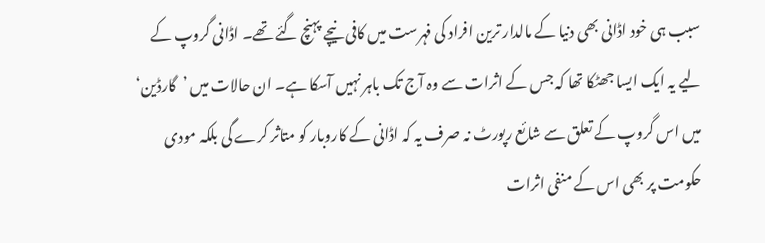سبب ہی خود اڈانی بھی دنیا کے مالدار ترین افراد کی فہرست میں کافی نیچے پہنچ گئے تھے۔ اڈانی گروپ کے لیے یہ ایک ایسا جھٹکا تھا کہ جس کے اثرات سے وہ آج تک باہر نہیں آسکا ہے۔ ان حالات میں ’گارڈین‘ میں اس گروپ کے تعلق سے شائع رپورٹ نہ صرف یہ کہ اڈانی کے کاروبار کو متاثر کرے گی بلکہ مودی حکومت پر بھی اس کے منفی اثرات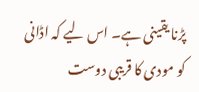پڑنا یقینی ہے۔ اس لیے کہ اڈانی کو مودی کا قریبی دوست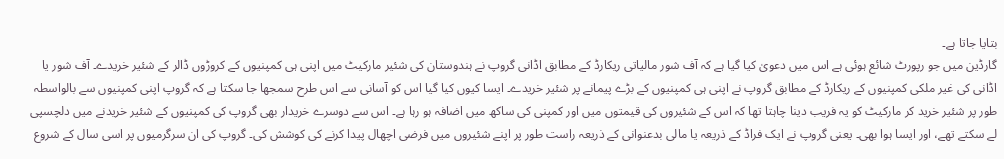بتایا جاتا ہے۔
گارڈین میں جو رپورٹ شائع ہوئی ہے اس میں دعویٰ کیا گیا ہے کہ آف شور مالیاتی ریکارڈ کے مطابق اڈانی گروپ نے ہندوستان کی شئیر مارکیٹ میں اپنی ہی کمپنیوں کے کروڑوں ڈالر کے شئیر خریدے۔ آف شور یا اڈانی کی غیر ملکی کمپنیوں کے ریکارڈ کے مطابق گروپ نے اپنی ہی کمپنیوں کے بڑے پیمانے پر شئیر خریدے۔ ایسا کیوں کیا گیا اس کو آسانی سے اس طرح سمجھا جا سکتا ہے کہ گروپ اپنی کمپنیوں سے بالواسطہ طور پر شئیر خرید کر مارکیٹ کو یہ فریب دینا چاہتا تھا کہ اس کے شئیروں کی قیمتوں میں اور کمپنی کی ساکھ میں اضافہ ہو رہا ہے۔ اس سے دوسرے خریدار بھی گروپ کی کمپنیوں کے شئیر خریدنے میں دلچسپی لے سکتے تھے، اور ایسا ہوا بھی۔ یعنی گروپ نے ایک فراڈ کے ذریعہ یا مالی بدعنوانی کے ذریعہ راست طور پر اپنے شئیروں میں فرضی اچھال پیدا کرنے کی کوشش کی۔ گروپ کی ان سرگرمیوں پر اسی سال کے شروع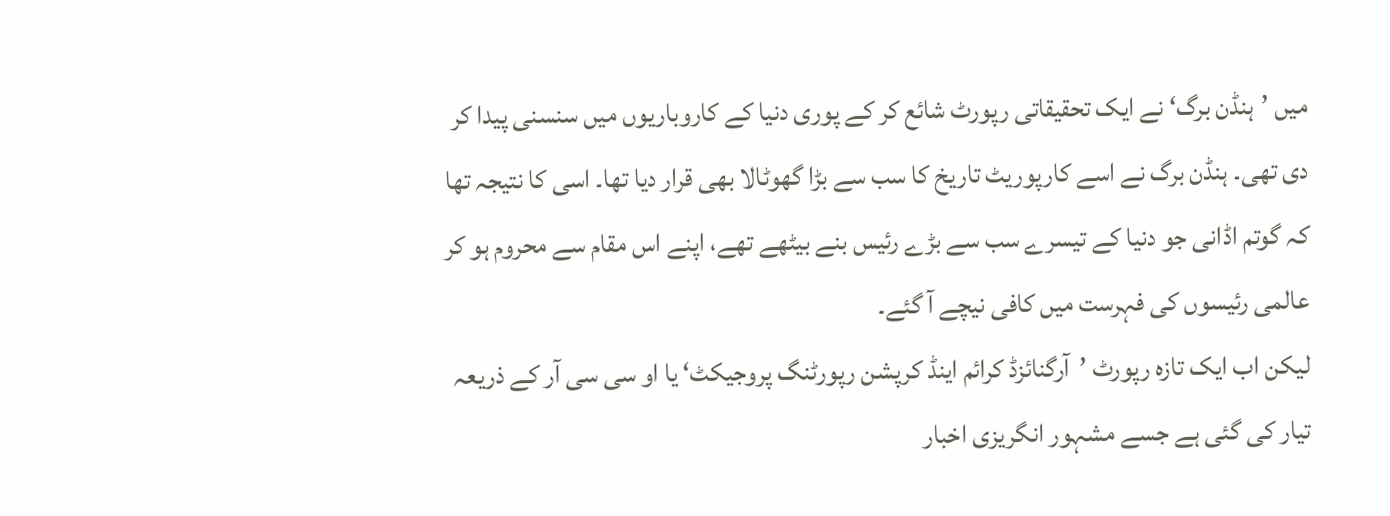میں ’ہنڈن برگ‘ نے ایک تحقیقاتی رپورٹ شائع کر کے پوری دنیا کے کاروباریوں میں سنسنی پیدا کر دی تھی۔ ہنڈن برگ نے اسے کارپوریٹ تاریخ کا سب سے بڑا گھوٹالا بھی قرار دیا تھا۔ اسی کا نتیجہ تھا کہ گوتم اڈانی جو دنیا کے تیسرے سب سے بڑے رئیس بنے بیٹھے تھے، اپنے اس مقام سے محروم ہو کر عالمی رئیسوں کی فہرست میں کافی نیچے آ گئے۔
لیکن اب ایک تازہ رپورٹ ’آرگنائزڈ کرائم اینڈ کرپشن رپورٹنگ پروجیکٹ‘ یا او سی سی آر کے ذریعہ تیار کی گئی ہے جسے مشہور انگریزی اخبار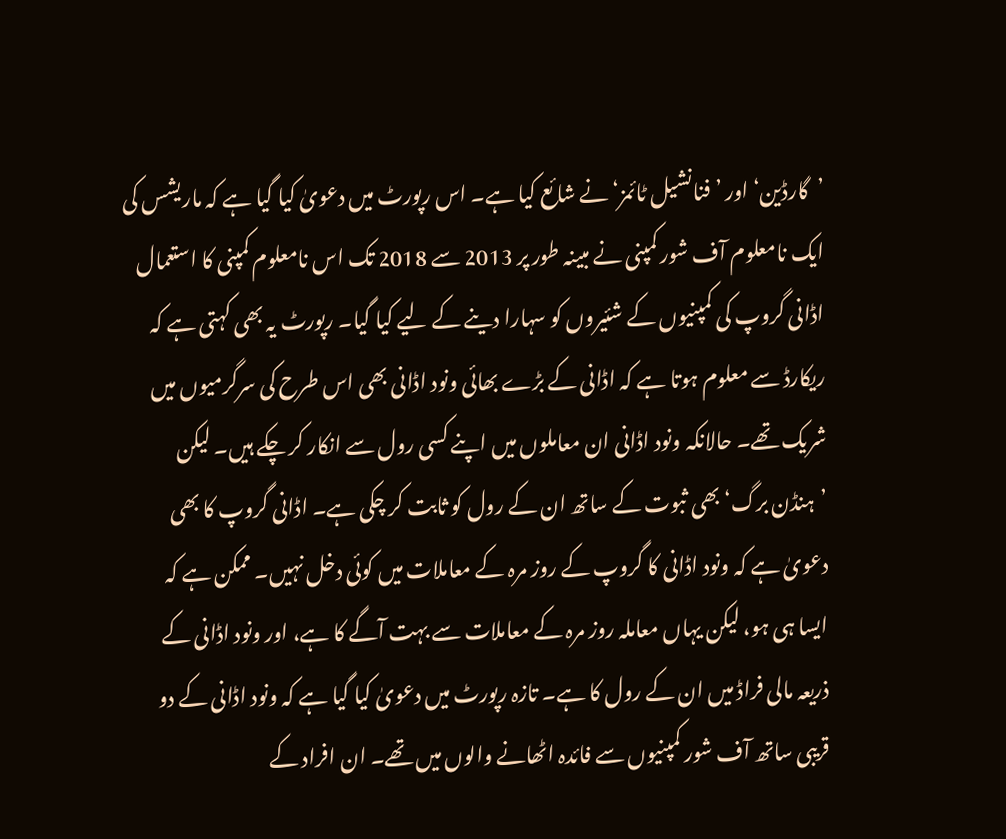’گارڈین‘ اور ’فنانشیل ٹائمز‘ نے شائع کیا ہے۔ اس رپورٹ میں دعویٰ کیا گیا ہے کہ ماریشس کی ایک نامعلوم آف شور کمپنی نے مبینہ طور پر 2013 سے 2018 تک اس نامعلوم کمپنی کا استعمال اڈانی گروپ کی کمپنیوں کے شئیروں کو سہارا دینے کے لیے کیا گیا۔ رپورٹ یہ بھی کہتی ہے کہ ریکارڈ سے معلوم ہوتا ہے کہ اڈانی کے بڑے بھائی ونود اڈانی بھی اس طرح کی سرگرمیوں میں شریک تھے۔ حالانکہ ونود اڈانی ان معاملوں میں اپنے کسی رول سے انکار کر چکے ہیں۔ لیکن ’ہنڈن برگ‘ بھی ثبوت کے ساتھ ان کے رول کو ثابت کر چکی ہے۔ اڈانی گروپ کا بھی دعویٰ ہے کہ ونود اڈانی کا گروپ کے روز مرہ کے معاملات میں کوئی دخل نہیں۔ ممکن ہے کہ ایسا ہی ہو، لیکن یہاں معاملہ روز مرہ کے معاملات سے بہت آگے کا ہے، اور ونود اڈانی کے ذریعہ مالی فراڈ میں ان کے رول کا ہے۔ تازہ رپورٹ میں دعویٰ کیا گیا ہے کہ ونود اڈانی کے دو قریبی ساتھ آف شور کمپنیوں سے فائدہ اٹھانے والوں میں تھے۔ ان افراد کے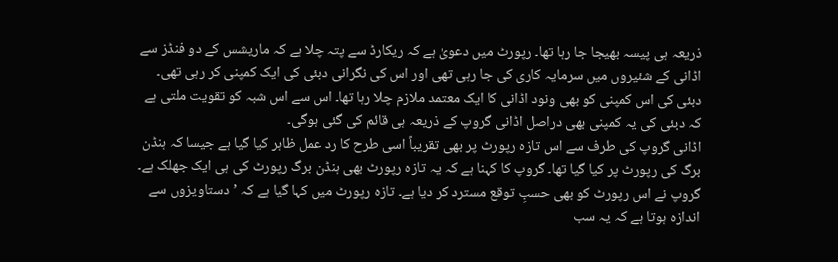ذریعہ ہی پیسہ بھیجا جا رہا تھا۔ رپورٹ میں دعویٰ ہے کہ ریکارڈ سے پتہ چلا ہے کہ ماریشس کے دو فنڈز سے اڈانی کے شئیروں میں سرمایہ کاری کی جا رہی تھی اور اس کی نگرانی دبئی کی ایک کمپنی کر رہی تھی۔ دبئی کی اس کمپنی کو بھی ونود اڈانی کا ایک معتمد ملازم چلا رہا تھا۔ اس سے اس شبہ کو تقویت ملتی ہے کہ دبئی کی یہ کمپنی بھی دراصل اڈانی گروپ کے ذریعہ ہی قائم کی گئی ہوگی۔
اڈانی گروپ کی طرف سے اس تازہ رپورٹ پر بھی تقریباً اسی طرح کا رد عمل ظاہر کیا گیا ہے جیسا کہ ہنڈن برگ کی رپورٹ پر کیا گیا تھا۔ گروپ کا کہنا ہے کہ یہ تازہ رپورٹ بھی ہنڈن برگ رپورٹ کی ہی ایک جھلک ہے۔ گروپ نے اس رپورٹ کو بھی حسبِ توقع مسترد کر دیا ہے۔ تازہ رپورٹ میں کہا گیا ہے کہ ’دستاویزوں سے اندازہ ہوتا ہے کہ یہ سب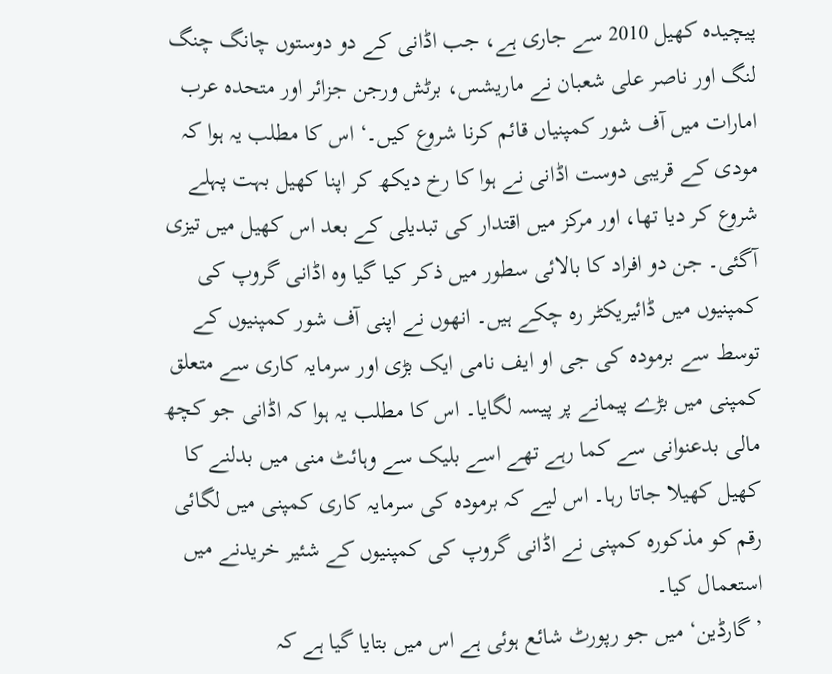پیچیدہ کھیل 2010 سے جاری ہے، جب اڈانی کے دو دوستوں چانگ چنگ لنگ اور ناصر علی شعبان نے ماریشس، برٹش ورجن جزائر اور متحدہ عرب امارات میں آف شور کمپنیاں قائم کرنا شروع کیں۔‘ اس کا مطلب یہ ہوا کہ مودی کے قریبی دوست اڈانی نے ہوا کا رخ دیکھ کر اپنا کھیل بہت پہلے شروع کر دیا تھا، اور مرکز میں اقتدار کی تبدیلی کے بعد اس کھیل میں تیزی آگئی۔ جن دو افراد کا بالائی سطور میں ذکر کیا گیا وہ اڈانی گروپ کی کمپنیوں میں ڈائیریکٹر رہ چکے ہیں۔ انھوں نے اپنی آف شور کمپنیوں کے توسط سے برمودہ کی جی او ایف نامی ایک بڑی اور سرمایہ کاری سے متعلق کمپنی میں بڑے پیمانے پر پیسہ لگایا۔ اس کا مطلب یہ ہوا کہ اڈانی جو کچھ مالی بدعنوانی سے کما رہے تھے اسے بلیک سے وہائٹ منی میں بدلنے کا کھیل کھیلا جاتا رہا۔ اس لیے کہ برمودہ کی سرمایہ کاری کمپنی میں لگائی رقم کو مذکورہ کمپنی نے اڈانی گروپ کی کمپنیوں کے شئیر خریدنے میں استعمال کیا۔
’گارڈین‘ میں جو رپورٹ شائع ہوئی ہے اس میں بتایا گیا ہے کہ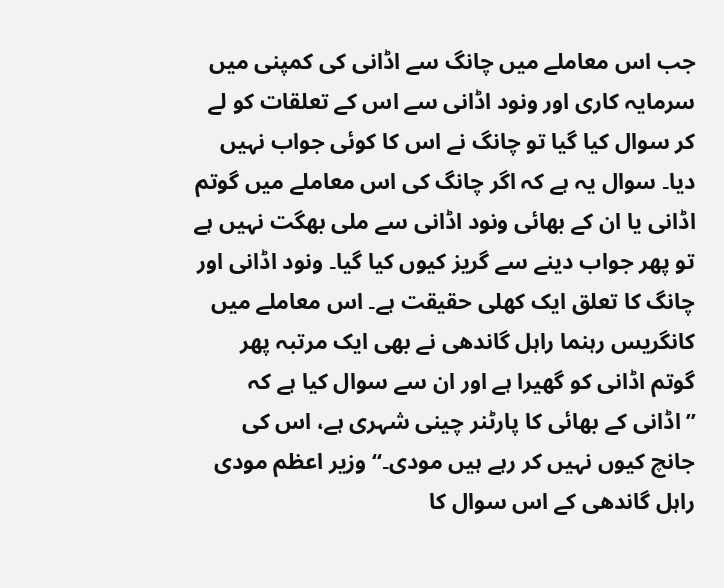جب اس معاملے میں چانگ سے اڈانی کی کمپنی میں سرمایہ کاری اور ونود اڈانی سے اس کے تعلقات کو لے کر سوال کیا گیا تو چانگ نے اس کا کوئی جواب نہیں دیا۔ سوال یہ ہے کہ اگر چانگ کی اس معاملے میں گوتم اڈانی یا ان کے بھائی ونود اڈانی سے ملی بھگت نہیں ہے تو پھر جواب دینے سے گریز کیوں کیا گیا۔ ونود اڈانی اور چانگ کا تعلق ایک کھلی حقیقت ہے۔ اس معاملے میں کانگریس رہنما راہل گاندھی نے بھی ایک مرتبہ پھر گوتم اڈانی کو گھیرا ہے اور ان سے سوال کیا ہے کہ ’’اڈانی کے بھائی کا پارٹنر چینی شہری ہے، اس کی جانچ کیوں نہیں کر رہے ہیں مودی۔‘‘ وزیر اعظم مودی راہل گاندھی کے اس سوال کا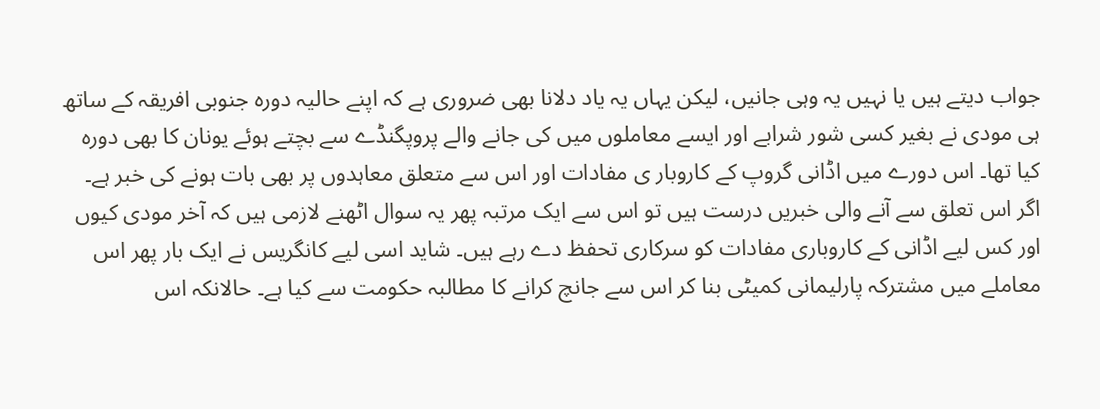جواب دیتے ہیں یا نہیں یہ وہی جانیں، لیکن یہاں یہ یاد دلانا بھی ضروری ہے کہ اپنے حالیہ دورہ جنوبی افریقہ کے ساتھ ہی مودی نے بغیر کسی شور شرابے اور ایسے معاملوں میں کی جانے والے پروپگنڈے سے بچتے ہوئے یونان کا بھی دورہ کیا تھا۔ اس دورے میں اڈانی گروپ کے کاروبار ی مفادات اور اس سے متعلق معاہدوں پر بھی بات ہونے کی خبر ہے۔ اگر اس تعلق سے آنے والی خبریں درست ہیں تو اس سے ایک مرتبہ پھر یہ سوال اٹھنے لازمی ہیں کہ آخر مودی کیوں اور کس لیے اڈانی کے کاروباری مفادات کو سرکاری تحفظ دے رہے ہیں۔ شاید اسی لیے کانگریس نے ایک بار پھر اس معاملے میں مشترکہ پارلیمانی کمیٹی بنا کر اس سے جانچ کرانے کا مطالبہ حکومت سے کیا ہے۔ حالانکہ اس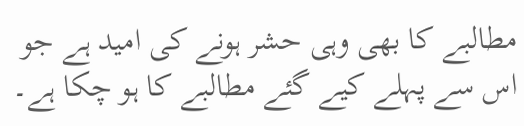مطالبے کا بھی وہی حشر ہونے کی امید ہے جو اس سے پہلے کیے گئے مطالبے کا ہو چکا ہے۔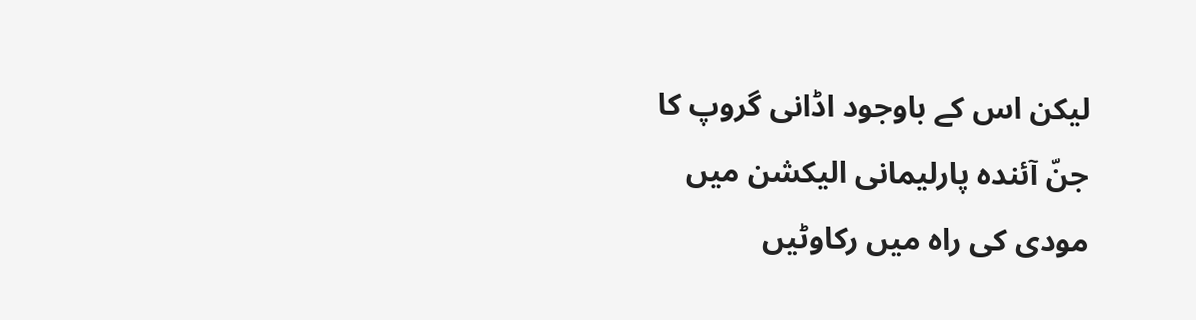لیکن اس کے باوجود اڈانی گروپ کا جنّ آئندہ پارلیمانی الیکشن میں مودی کی راہ میں رکاوٹیں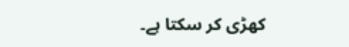کھڑی کر سکتا ہے۔